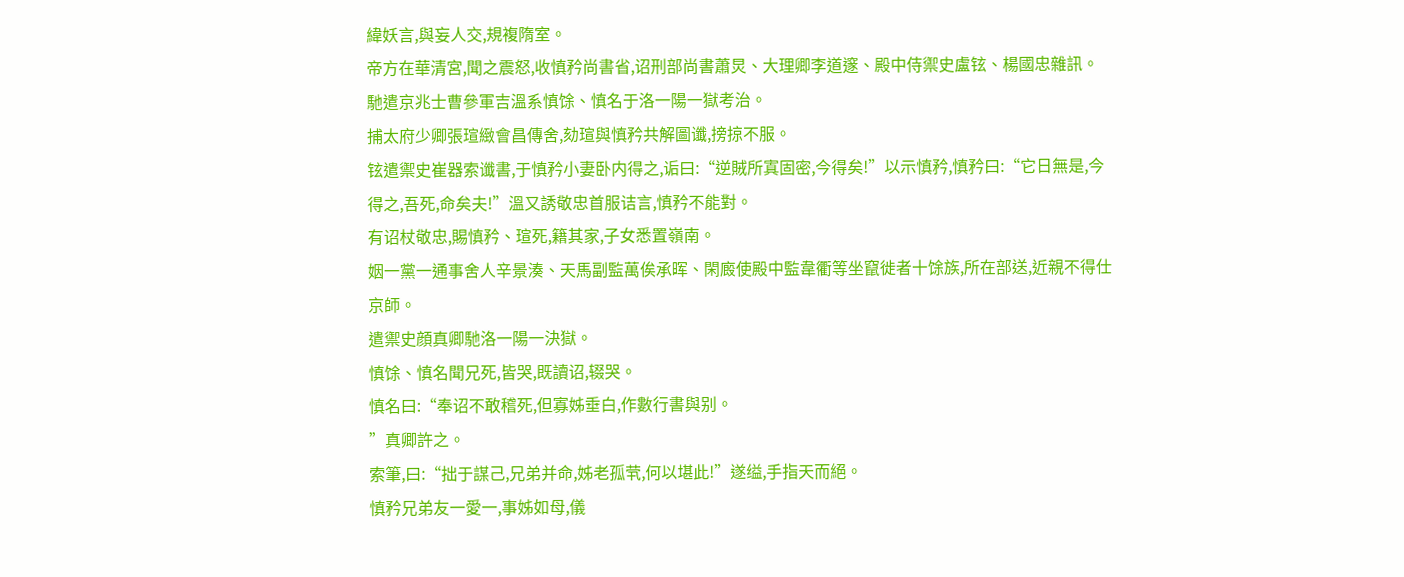緯妖言,與妄人交,規複隋室。
帝方在華清宮,聞之震怒,收慎矜尚書省,诏刑部尚書蕭炅、大理卿李道邃、殿中侍禦史盧铉、楊國忠雜訊。
馳遣京兆士曹參軍吉溫系慎馀、慎名于洛一陽一獄考治。
捕太府少卿張瑄緻會昌傳舍,劾瑄與慎矜共解圖谶,搒掠不服。
铉遣禦史崔器索谶書,于慎矜小妻卧内得之,诟曰:“逆賊所寘固密,今得矣!”以示慎矜,慎矜曰:“它日無是,今得之,吾死,命矣夫!”溫又誘敬忠首服诘言,慎矜不能對。
有诏杖敬忠,賜慎矜、瑄死,籍其家,子女悉置嶺南。
姻一黨一通事舍人辛景湊、天馬副監萬俟承晖、閑廄使殿中監韋衢等坐竄徙者十馀族,所在部送,近親不得仕京師。
遣禦史顔真卿馳洛一陽一決獄。
慎馀、慎名聞兄死,皆哭,既讀诏,辍哭。
慎名曰:“奉诏不敢稽死,但寡姊垂白,作數行書與别。
”真卿許之。
索筆,曰:“拙于謀己,兄弟并命,姊老孤茕,何以堪此!”遂缢,手指天而絕。
慎矜兄弟友一愛一,事姊如母,儀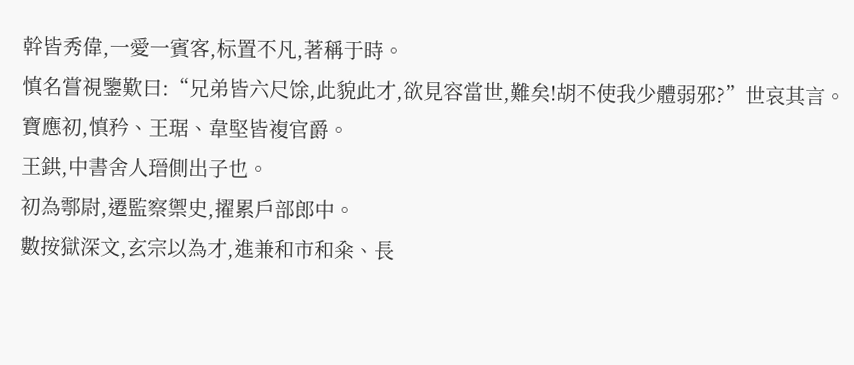幹皆秀偉,一愛一賓客,标置不凡,著稱于時。
慎名嘗視鑒歎曰:“兄弟皆六尺馀,此貌此才,欲見容當世,難矣!胡不使我少體弱邪?”世哀其言。
寶應初,慎矜、王琚、韋堅皆複官爵。
王鉷,中書舍人瑨側出子也。
初為鄠尉,遷監察禦史,擢累戶部郎中。
數按獄深文,玄宗以為才,進兼和市和籴、長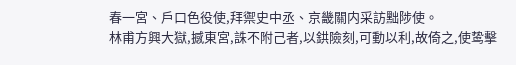春一宮、戶口色役使,拜禦史中丞、京畿關内采訪黜陟使。
林甫方興大獄,撼東宮,誅不附己者,以鉷險刻,可動以利,故倚之,使鸷擊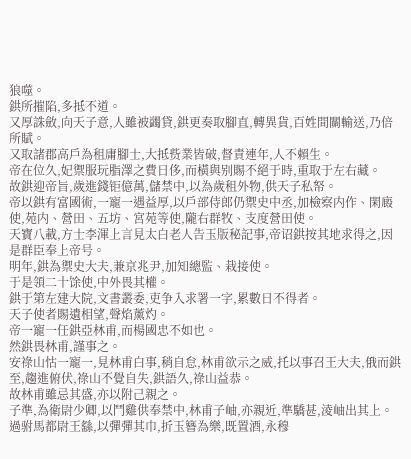狼噬。
鉷所摧陷,多抵不道。
又厚誅斂,向天子意,人雖被蠲貸,鉷更奏取腳直,轉異貨,百姓間關輸送,乃倍所賦。
又取諸郡高戶為租庸腳士,大抵赀業皆破,督責連年,人不賴生。
帝在位久,妃禦服玩脂澤之費日侈,而橫與别賜不絕于時,重取于左右藏。
故鉷迎帝旨,歲進錢钜億萬,儲禁中,以為歲租外物,供天子私帑。
帝以鉷有富國術,一寵一遇益厚,以戶部侍郎仍禦史中丞,加檢察内作、閑廄使,苑内、營田、五坊、宮苑等使,隴右群牧、支度營田使。
天寶八載,方士李渾上言見太白老人告玉版秘記事,帝诏鉷按其地求得之,因是群臣奉上帝号。
明年,鉷為禦史大夫,兼京兆尹,加知總監、栽接使。
于是領二十馀使,中外畏其權。
鉷于第左建大院,文書叢委,吏争入求署一字,累數日不得者。
天子使者賜遺相望,聲焰薰灼。
帝一寵一任鉷亞林甫,而楊國忠不如也。
然鉷畏林甫,謹事之。
安祿山怙一寵一,見林甫白事,稍自怠,林甫欲示之威,托以事召王大夫,俄而鉷至,趨進俯伏,祿山不覺自失,鉷語久,祿山益恭。
故林甫雖忌其盛,亦以附己親之。
子準,為衛尉少卿,以鬥雞供奉禁中,林甫子岫,亦親近,準驕甚,淩岫出其上。
過驸馬都尉王繇,以彈彈其巾,折玉簪為樂,既置酒,永穆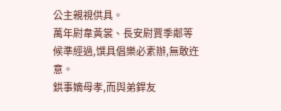公主親視供具。
萬年尉韋黃裳、長安尉賈季鄰等候準經過,馔具倡樂必素辦,無敢迕意。
鉷事嫡母孝,而與弟銲友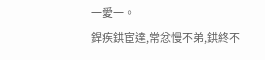一愛一。
銲疾鉷宦達,常忿慢不弟,鉷終不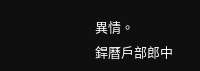異情。
銲曆戶部郎中